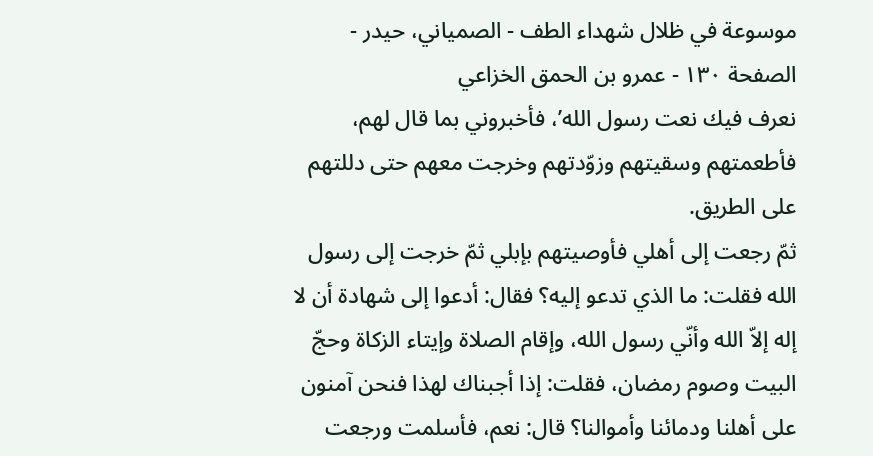موسوعة في ظلال شهداء الطف - الصمياني، حيدر - الصفحة ١٣٠ - عمرو بن الحمق الخزاعي
نعرف فيك نعت رسول الله’، فأخبروني بما قال لهم، فأطعمتهم وسقيتهم وزوّدتهم وخرجت معهم حتى دللتهم على الطريق.
ثمّ رجعت إلى أهلي فأوصيتهم بإبلي ثمّ خرجت إلى رسول الله فقلت: ما الذي تدعو إليه؟ فقال: أدعوا إلى شهادة أن لا إله إلاّ الله وأنّي رسول الله، وإقام الصلاة وإيتاء الزكاة وحجّ البيت وصوم رمضان، فقلت: إذا أجبناك لهذا فنحن آمنون على أهلنا ودمائنا وأموالنا؟ قال: نعم، فأسلمت ورجعت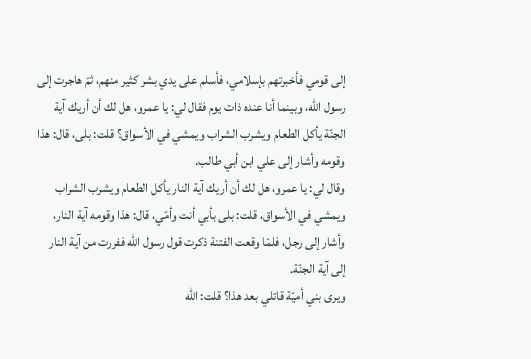إلى قومي فأخبرتهم بإسلامي، فأسلم على يدي بشر كثير منهم، ثمّ هاجرت إلى رسول الله، وبينما أنا عنده ذات يوم فقال لي: يا عمرو، هل لك أن أريك آية الجنّة يأكل الطعام ويشرب الشراب ويمشي في الأسواق؟ قلت: بلى، قال: هذا وقومه وأشار إلى علي ابن أبي طالب.
وقال لي: يا عمرو، هل لك أن أريك آية النار يأكل الطعام ويشرب الشراب ويمشي في الأسواق، قلت: بلى بأبي أنت وأمّي، قال: هذا وقومه آية النار، وأشار إلى رجل، فلمّا وقعت الفتنة ذكرت قول رسول الله ففررت من آية النار إلى آية الجنّة.
ويرى بني أميّة قاتلي بعد هذا؟ قلت: الله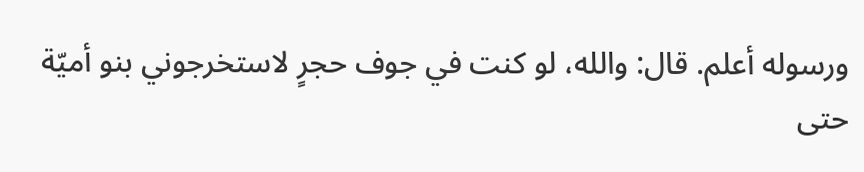ورسوله أعلم. قال: والله، لو كنت في جوف حجرٍ لاستخرجوني بنو أميّة حتى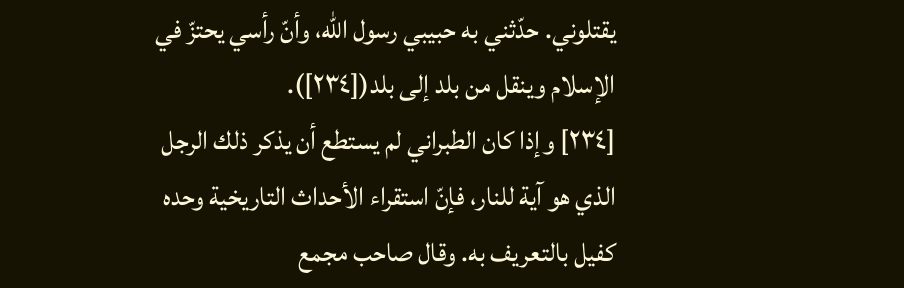يقتلوني. حدّثني به حبيبي رسول الله، وأنّ رأسي يحتزّ في الإسلام وينقل من بلد إلى بلد([٢٣٤]).
[٢٣٤] وإذا كان الطبراني لم يستطع أن يذكر ذلك الرجل الذي هو آية للنار، فإنّ استقراء الأحداث التاريخية وحده كفيل بالتعريف به. وقال صاحب مجمع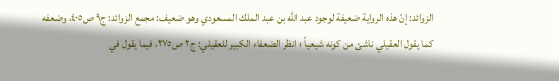الزوائد: إنّ هذه الرواية ضعيفة لوجود عبد الله بن عبد الملك المسعودي وهو ضعيف: مجمع الزوائد: ج٩ ص٤٠٥، وضعفه كما يقول العقيلي ناشئ من كونه شيعياً ؛ انظر الضعفاء الكبير للعقيلي: ج٢ ص٢٧٥، فيما يقول في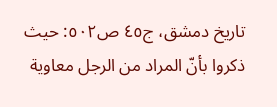تاريخ دمشق، ج٤٥ ص٥٠٢: حيث ذكروا بأنّ المراد من الرجل معاوية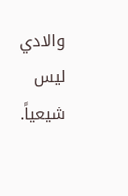والادي ليس شيعياً.